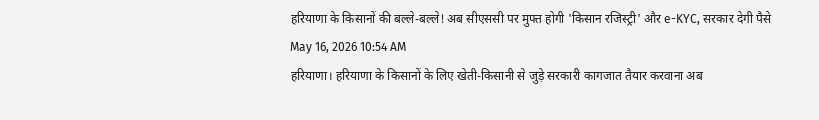हरियाणा के किसानों की बल्ले-बल्ले! अब सीएससी पर मुफ्त होगी 'किसान रजिस्ट्री' और e-KYC, सरकार देगी पैसे
May 16, 2026 10:54 AM
हरियाणा। हरियाणा के किसानों के लिए खेती-किसानी से जुड़े सरकारी कागजात तैयार करवाना अब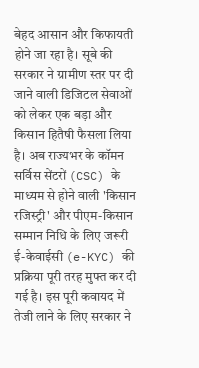बेहद आसान और किफायती होने जा रहा है। सूबे की सरकार ने ग्रामीण स्तर पर दी जाने वाली डिजिटल सेवाओं को लेकर एक बड़ा और किसान हितैषी फैसला लिया है। अब राज्यभर के कॉमन सर्विस सेंटरों (CSC) के माध्यम से होने वाली 'किसान रजिस्ट्री' और पीएम-किसान सम्मान निधि के लिए जरूरी ई-केवाईसी (e-KYC) की प्रक्रिया पूरी तरह मुफ्त कर दी गई है। इस पूरी कवायद में तेजी लाने के लिए सरकार ने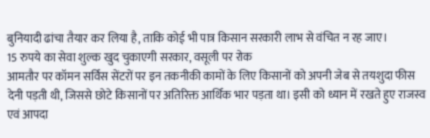बुनियादी ढांचा तैयार कर लिया है, ताकि कोई भी पात्र किसान सरकारी लाभ से वंचित न रह जाए।
15 रुपये का सेवा शुल्क खुद चुकाएगी सरकार, वसूली पर रोक
आमतौर पर कॉमन सर्विस सेंटरों पर इन तकनीकी कामों के लिए किसानों को अपनी जेब से तयशुदा फीस देनी पड़ती थी, जिससे छोटे किसानों पर अतिरिक्त आर्थिक भार पड़ता था। इसी को ध्यान में रखते हुए राजस्व एवं आपदा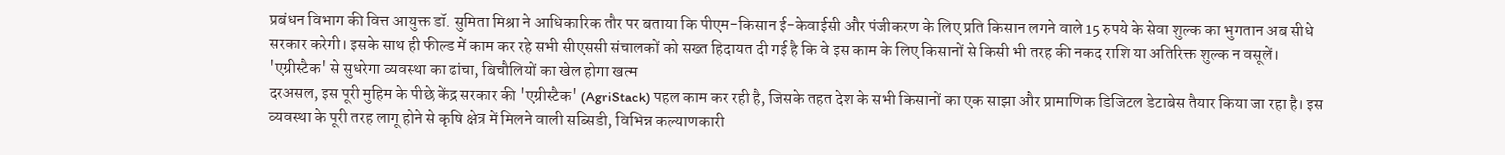प्रबंधन विभाग की वित्त आयुक्त डॉ. सुमिता मिश्रा ने आधिकारिक तौर पर बताया कि पीएम-किसान ई-केवाईसी और पंजीकरण के लिए प्रति किसान लगने वाले 15 रुपये के सेवा शुल्क का भुगतान अब सीधे सरकार करेगी। इसके साथ ही फील्ड में काम कर रहे सभी सीएससी संचालकों को सख्त हिदायत दी गई है कि वे इस काम के लिए किसानों से किसी भी तरह की नकद राशि या अतिरिक्त शुल्क न वसूलें।
'एग्रीस्टैक' से सुधरेगा व्यवस्था का ढांचा, बिचौलियों का खेल होगा खत्म
दरअसल, इस पूरी मुहिम के पीछे केंद्र सरकार की 'एग्रीस्टैक' (AgriStack) पहल काम कर रही है, जिसके तहत देश के सभी किसानों का एक साझा और प्रामाणिक डिजिटल डेटाबेस तैयार किया जा रहा है। इस व्यवस्था के पूरी तरह लागू होने से कृषि क्षेत्र में मिलने वाली सब्सिडी, विभिन्न कल्याणकारी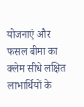योजनाएं और फसल बीमा का क्लेम सीधे लक्षित लाभार्थियों के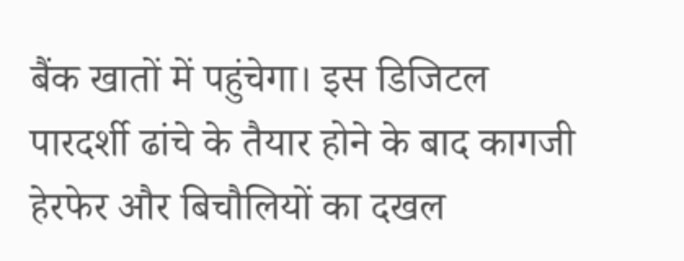बैंक खातों में पहुंचेगा। इस डिजिटल पारदर्शी ढांचे के तैयार होने के बाद कागजी हेरफेर और बिचौलियों का दखल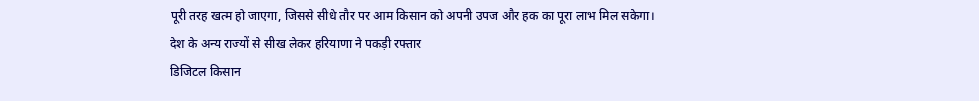पूरी तरह खत्म हो जाएगा, जिससे सीधे तौर पर आम किसान को अपनी उपज और हक का पूरा लाभ मिल सकेगा।
देश के अन्य राज्यों से सीख लेकर हरियाणा ने पकड़ी रफ्तार
डिजिटल किसान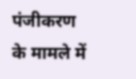पंजीकरण के मामले में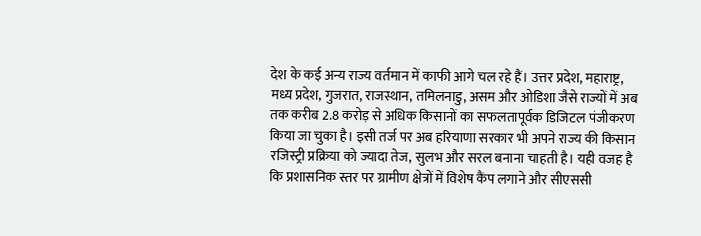देश के कई अन्य राज्य वर्तमान में काफी आगे चल रहे हैं। उत्तर प्रदेश, महाराष्ट्र, मध्य प्रदेश, गुजरात, राजस्थान, तमिलनाडु, असम और ओडिशा जैसे राज्यों में अब तक करीब 2.8 करोड़ से अधिक किसानों का सफलतापूर्वक डिजिटल पंजीकरण किया जा चुका है। इसी तर्ज पर अब हरियाणा सरकार भी अपने राज्य की किसान रजिस्ट्री प्रक्रिया को ज्यादा तेज, सुलभ और सरल बनाना चाहती है। यही वजह है कि प्रशासनिक स्तर पर ग्रामीण क्षेत्रों में विशेष कैंप लगाने और सीएससी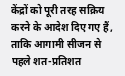केंद्रों को पूरी तरह सक्रिय करने के आदेश दिए गए हैं, ताकि आगामी सीजन से पहले शत-प्रतिशत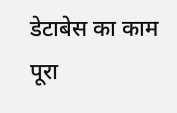डेटाबेस का काम पूरा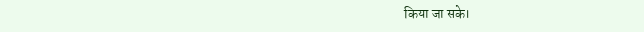किया जा सके।